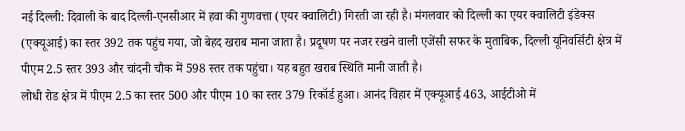नई दिल्ली: दिवाली के बाद दिल्ली-एनसीआर में हवा की गुणवत्ता (एयर क्वालिटी) गिरती जा रही है। मंगलवार को दिल्ली का एयर क्वालिटी इंडेक्स (एक्यूआई) का स्तर 392 तक पहुंच गया, जो बेहद खराब माना जाता है। प्रदूषण पर नजर रखने वाली एजेंसी सफर के मुताबिक, दिल्ली यूनिवर्सिटी क्षेत्र में पीएम 2.5 स्तर 393 और चांदनी चौक में 598 स्तर तक पहुंचा। यह बहुत खराब स्थिति मानी जाती है।
लोधी रोड क्षेत्र में पीएम 2.5 का स्तर 500 और पीएम 10 का स्तर 379 रिकॉर्ड हुआ। आनंद विहार में एक्यूआई 463, आईटीओ में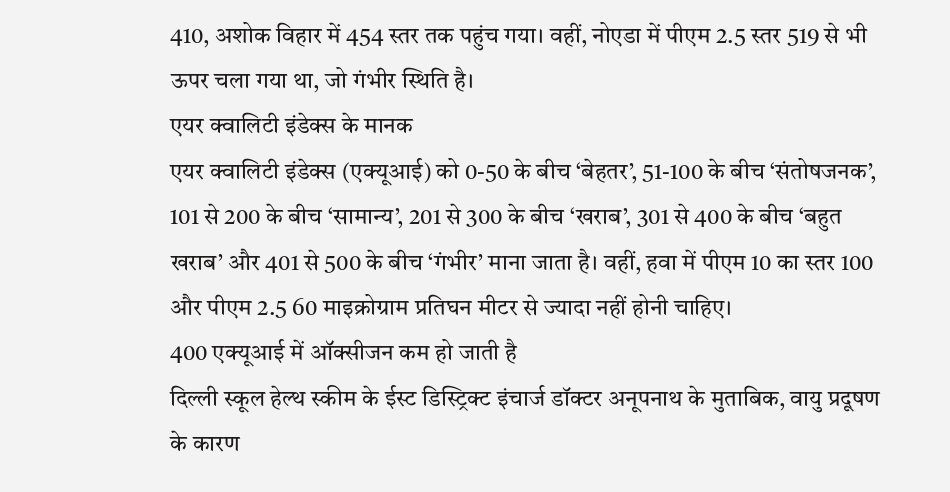410, अशोक विहार में 454 स्तर तक पहुंच गया। वहीं, नोएडा में पीएम 2.5 स्तर 519 से भी ऊपर चला गया था, जो गंभीर स्थिति है।
एयर क्वालिटी इंडेक्स के मानक
एयर क्वालिटी इंडेक्स (एक्यूआई) को 0-50 के बीच ‘बेहतर’, 51-100 के बीच ‘संतोषजनक’, 101 से 200 के बीच ‘सामान्य’, 201 से 300 के बीच ‘खराब’, 301 से 400 के बीच ‘बहुत खराब’ और 401 से 500 के बीच ‘गंभीर’ माना जाता है। वहीं, हवा में पीएम 10 का स्तर 100 और पीएम 2.5 60 माइक्रोग्राम प्रतिघन मीटर से ज्यादा नहीं होनी चाहिए।
400 एक्यूआई में ऑक्सीजन कम हो जाती है
दिल्ली स्कूल हेल्थ स्कीम के ईस्ट डिस्ट्रिक्ट इंचार्ज डॉक्टर अनूपनाथ के मुताबिक, वायु प्रदूषण के कारण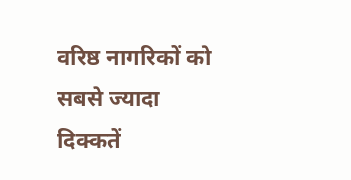वरिष्ठ नागरिकों को सबसे ज्यादा दिक्कतें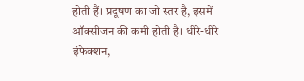होती हैं। प्रदूषण का जो स्तर है, इसमें ऑक्सीजन की कमी होती है। धीरे-धीरे इंफेक्शन,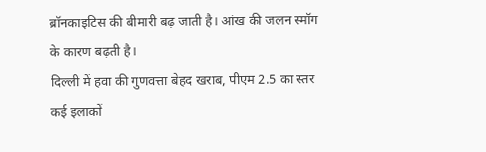ब्रॉनकाइटिस की बीमारी बढ़ जाती है। आंख की जलन स्मॉग के कारण बढ़ती है।
दिल्ली में हवा की गुणवत्ता बेहद खराब, पीएम 2.5 का स्तर कई इलाकों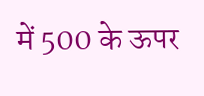में 500 के ऊपर